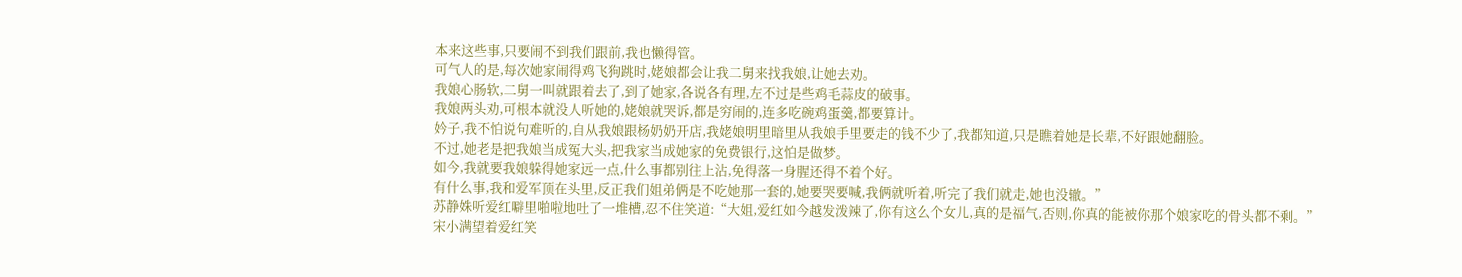本来这些事,只要闹不到我们跟前,我也懒得管。
可气人的是,每次她家闹得鸡飞狗跳时,姥娘都会让我二舅来找我娘,让她去劝。
我娘心肠软,二舅一叫就跟着去了,到了她家,各说各有理,左不过是些鸡毛蒜皮的破事。
我娘两头劝,可根本就没人听她的,姥娘就哭诉,都是穷闹的,连多吃碗鸡蛋羹,都要算计。
妗子,我不怕说句难听的,自从我娘跟杨奶奶开店,我姥娘明里暗里从我娘手里要走的钱不少了,我都知道,只是瞧着她是长辈,不好跟她翻脸。
不过,她老是把我娘当成冤大头,把我家当成她家的免费银行,这怕是做梦。
如今,我就要我娘躲得她家远一点,什么事都别往上沾,免得落一身腥还得不着个好。
有什么事,我和爱军顶在头里,反正我们姐弟俩是不吃她那一套的,她要哭要喊,我俩就听着,听完了我们就走,她也没辙。”
苏静姝听爱红噼里啪啦地吐了一堆槽,忍不住笑道:“大姐,爱红如今越发泼辣了,你有这么个女儿,真的是福气,否则,你真的能被你那个娘家吃的骨头都不剩。”
宋小满望着爱红笑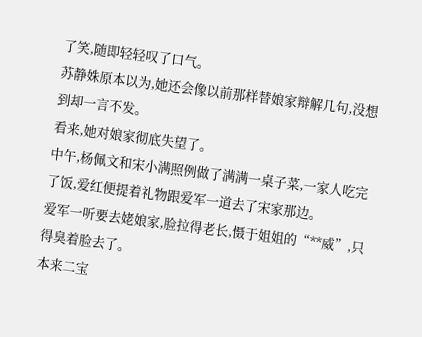了笑,随即轻轻叹了口气。
苏静姝原本以为,她还会像以前那样替娘家辩解几句,没想到却一言不发。
看来,她对娘家彻底失望了。
中午,杨佩文和宋小满照例做了满满一桌子菜,一家人吃完了饭,爱红便提着礼物跟爱军一道去了宋家那边。
爱军一听要去姥娘家,脸拉得老长,慑于姐姐的“**威”,只得臭着脸去了。
本来二宝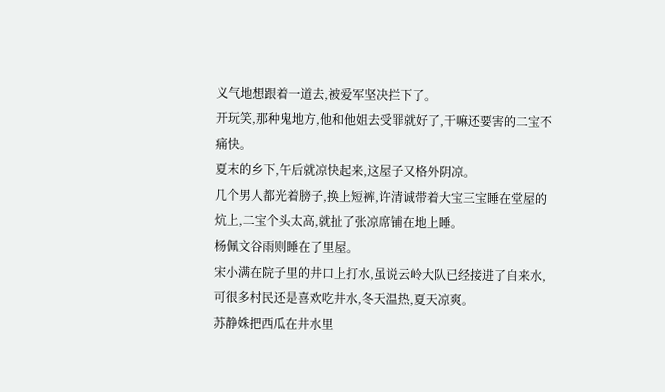义气地想跟着一道去,被爱军坚决拦下了。
开玩笑,那种鬼地方,他和他姐去受罪就好了,干嘛还要害的二宝不痛快。
夏末的乡下,午后就凉快起来,这屋子又格外阴凉。
几个男人都光着膀子,换上短裤,许清诚带着大宝三宝睡在堂屋的炕上,二宝个头太高,就扯了张凉席铺在地上睡。
杨佩文谷雨则睡在了里屋。
宋小满在院子里的井口上打水,虽说云岭大队已经接进了自来水,可很多村民还是喜欢吃井水,冬天温热,夏天凉爽。
苏静姝把西瓜在井水里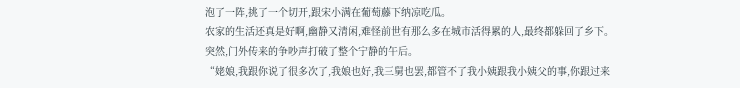泡了一阵,挑了一个切开,跟宋小满在葡萄藤下纳凉吃瓜。
农家的生活还真是好啊,幽静又清闲,难怪前世有那么多在城市活得累的人,最终都躲回了乡下。
突然,门外传来的争吵声打破了整个宁静的午后。
“姥娘,我跟你说了很多次了,我娘也好,我三舅也罢,都管不了我小姨跟我小姨父的事,你跟过来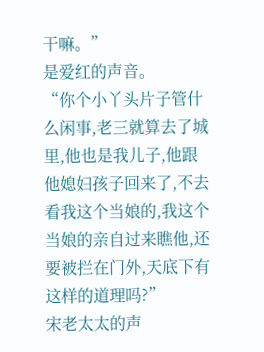干嘛。”
是爱红的声音。
“你个小丫头片子管什么闲事,老三就算去了城里,他也是我儿子,他跟他媳妇孩子回来了,不去看我这个当娘的,我这个当娘的亲自过来瞧他,还要被拦在门外,天底下有这样的道理吗?”
宋老太太的声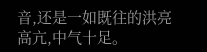音,还是一如既往的洪亮高亢,中气十足。